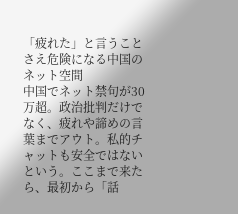「疲れた」と言うことさえ危険になる中国のネット空間
中国でネット禁句が30万超。政治批判だけでなく、疲れや諦めの言葉までアウト。私的チャットも安全ではないという。ここまで来たら、最初から「話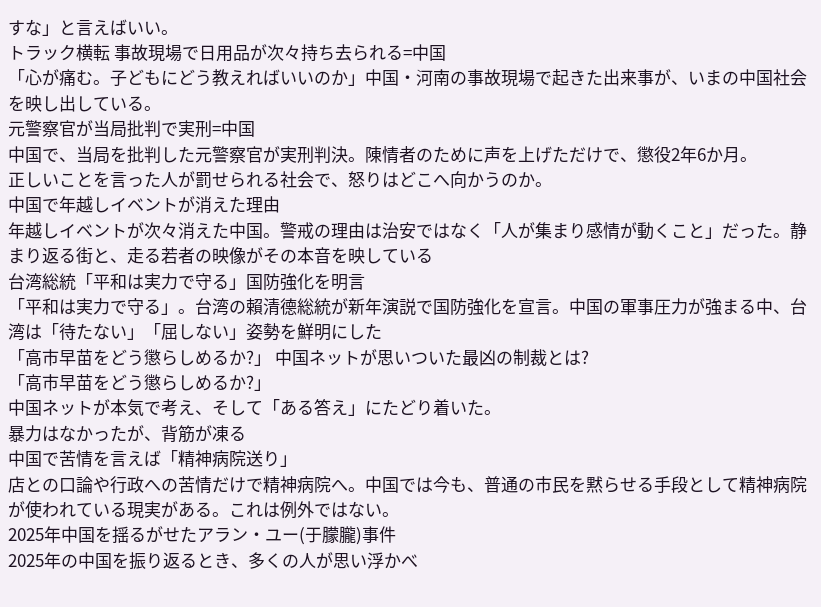すな」と言えばいい。
トラック横転 事故現場で日用品が次々持ち去られる=中国
「心が痛む。子どもにどう教えればいいのか」中国・河南の事故現場で起きた出来事が、いまの中国社会を映し出している。
元警察官が当局批判で実刑=中国
中国で、当局を批判した元警察官が実刑判決。陳情者のために声を上げただけで、懲役2年6か月。
正しいことを言った人が罰せられる社会で、怒りはどこへ向かうのか。
中国で年越しイベントが消えた理由
年越しイベントが次々消えた中国。警戒の理由は治安ではなく「人が集まり感情が動くこと」だった。静まり返る街と、走る若者の映像がその本音を映している
台湾総統「平和は実力で守る」国防強化を明言
「平和は実力で守る」。台湾の賴清德総統が新年演説で国防強化を宣言。中国の軍事圧力が強まる中、台湾は「待たない」「屈しない」姿勢を鮮明にした
「高市早苗をどう懲らしめるか?」 中国ネットが思いついた最凶の制裁とは?
「高市早苗をどう懲らしめるか?」
中国ネットが本気で考え、そして「ある答え」にたどり着いた。
暴力はなかったが、背筋が凍る
中国で苦情を言えば「精神病院送り」
店との口論や行政への苦情だけで精神病院へ。中国では今も、普通の市民を黙らせる手段として精神病院が使われている現実がある。これは例外ではない。
2025年中国を揺るがせたアラン・ユー(于朦朧)事件
2025年の中国を振り返るとき、多くの人が思い浮かべ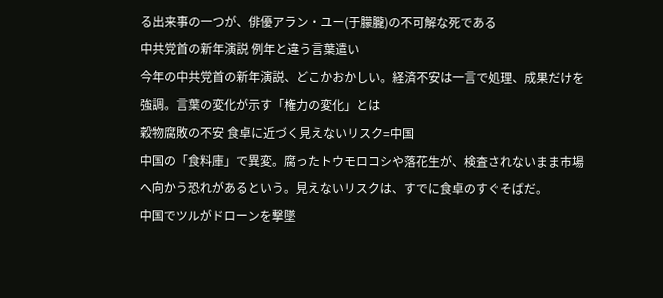る出来事の一つが、俳優アラン・ユー(于朦朧)の不可解な死である
中共党首の新年演説 例年と違う言葉遣い
今年の中共党首の新年演説、どこかおかしい。経済不安は一言で処理、成果だけを強調。言葉の変化が示す「権力の変化」とは
穀物腐敗の不安 食卓に近づく見えないリスク=中国
中国の「食料庫」で異変。腐ったトウモロコシや落花生が、検査されないまま市場へ向かう恐れがあるという。見えないリスクは、すでに食卓のすぐそばだ。
中国でツルがドローンを撃墜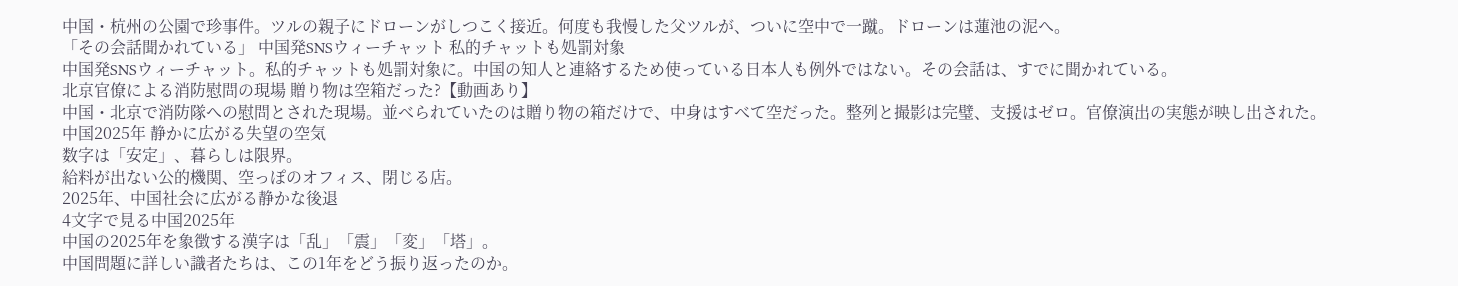中国・杭州の公園で珍事件。ツルの親子にドローンがしつこく接近。何度も我慢した父ツルが、ついに空中で一蹴。ドローンは蓮池の泥へ。
「その会話聞かれている」 中国発SNSウィーチャット 私的チャットも処罰対象
中国発SNSウィーチャット。私的チャットも処罰対象に。中国の知人と連絡するため使っている日本人も例外ではない。その会話は、すでに聞かれている。
北京官僚による消防慰問の現場 贈り物は空箱だった?【動画あり】
中国・北京で消防隊への慰問とされた現場。並べられていたのは贈り物の箱だけで、中身はすべて空だった。整列と撮影は完璧、支援はゼロ。官僚演出の実態が映し出された。
中国2025年 静かに広がる失望の空気
数字は「安定」、暮らしは限界。
給料が出ない公的機関、空っぽのオフィス、閉じる店。
2025年、中国社会に広がる静かな後退
4文字で見る中国2025年
中国の2025年を象徴する漢字は「乱」「震」「変」「塔」。
中国問題に詳しい識者たちは、この1年をどう振り返ったのか。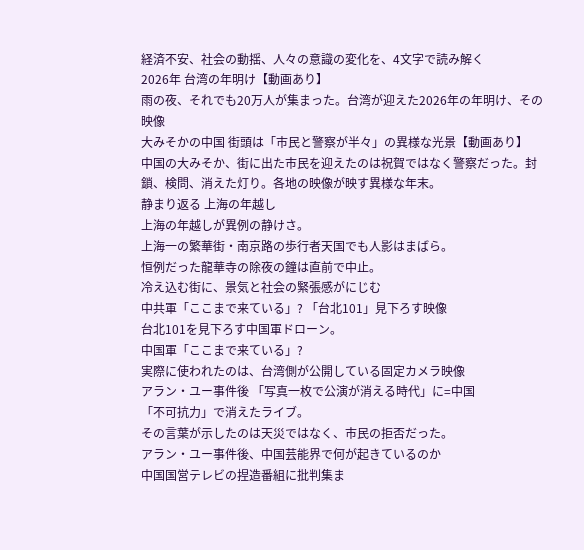経済不安、社会の動揺、人々の意識の変化を、4文字で読み解く
2026年 台湾の年明け【動画あり】
雨の夜、それでも20万人が集まった。台湾が迎えた2026年の年明け、その映像
大みそかの中国 街頭は「市民と警察が半々」の異様な光景【動画あり】
中国の大みそか、街に出た市民を迎えたのは祝賀ではなく警察だった。封鎖、検問、消えた灯り。各地の映像が映す異様な年末。
静まり返る 上海の年越し
上海の年越しが異例の静けさ。
上海一の繁華街・南京路の歩行者天国でも人影はまばら。
恒例だった龍華寺の除夜の鐘は直前で中止。
冷え込む街に、景気と社会の緊張感がにじむ
中共軍「ここまで来ている」? 「台北101」見下ろす映像
台北101を見下ろす中国軍ドローン。
中国軍「ここまで来ている」?
実際に使われたのは、台湾側が公開している固定カメラ映像
アラン・ユー事件後 「写真一枚で公演が消える時代」に=中国
「不可抗力」で消えたライブ。
その言葉が示したのは天災ではなく、市民の拒否だった。
アラン・ユー事件後、中国芸能界で何が起きているのか
中国国営テレビの捏造番組に批判集ま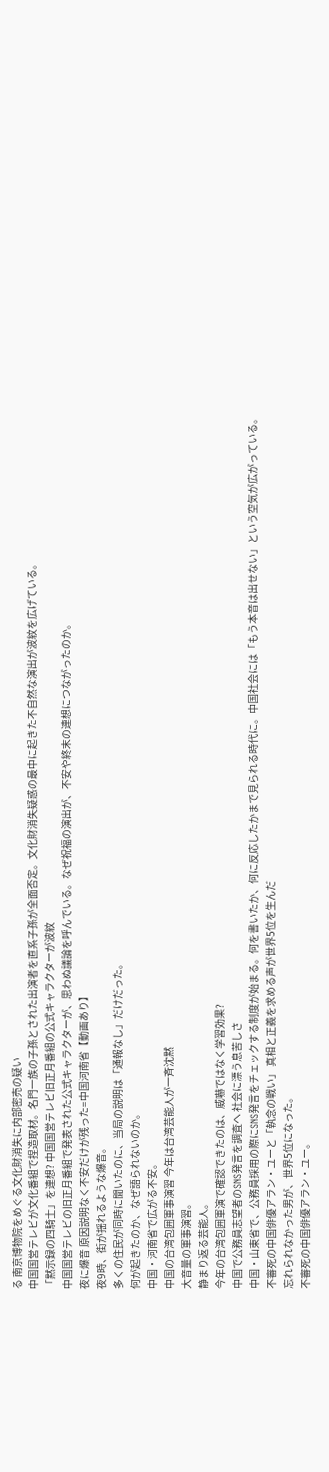る 南京博物院をめぐる文化財消失に内部密売の疑い
中国国営テレビが文化番組で捏造取材。名門一族の子孫とされた出演者を直系子孫が全面否定。文化財消失疑惑の最中に起きた不自然な演出が波紋を広げている。
「黙示録の四騎士」を連想? 中国国営テレビ旧正月番組の公式キャラクターが波紋
中国国営テレビの旧正月番組で発表された公式キャラクターが、思わぬ議論を呼んでいる。なぜ祝福の演出が、不安や終末の連想につながったのか。
夜に爆音 原因説明なく不安だけが残った=中国河南省【動画あり】
夜9時、街が揺れるような爆音。
多くの住民が同時に聞いたのに、当局の説明は「通報なし」だけだった。
何が起きたのか、なぜ語られないのか。
中国・河南省で広がる不安。
中国の台湾包囲軍事演習 今年は台湾芸能人が一斉沈黙
大音量の軍事演習。
静まり返る芸能人。
今年の台湾包囲軍演で確認できたのは、威嚇ではなく学習効果?
中国で公務員志望者のSNS発言を調査へ 社会に漂う息苦しさ
中国・山東省で、公務員採用の際にSNS発言をチェックする制度が始まる。何を書いたか、何に反応したかまで見られる時代に。中国社会には「もう本音は出せない」という空気が広がっている。
不審死の中国俳優アラン・ユーと「執念の戦い」 真相と正義を求める声が世界5位を生んだ
忘れられなかった男が、世界5位になった。
不審死の中国俳優アラン・ユー。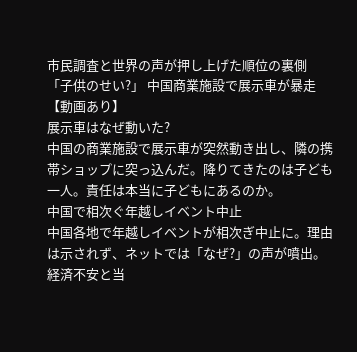市民調査と世界の声が押し上げた順位の裏側
「子供のせい?」 中国商業施設で展示車が暴走【動画あり】
展示車はなぜ動いた?
中国の商業施設で展示車が突然動き出し、隣の携帯ショップに突っ込んだ。降りてきたのは子ども一人。責任は本当に子どもにあるのか。
中国で相次ぐ年越しイベント中止
中国各地で年越しイベントが相次ぎ中止に。理由は示されず、ネットでは「なぜ?」の声が噴出。経済不安と当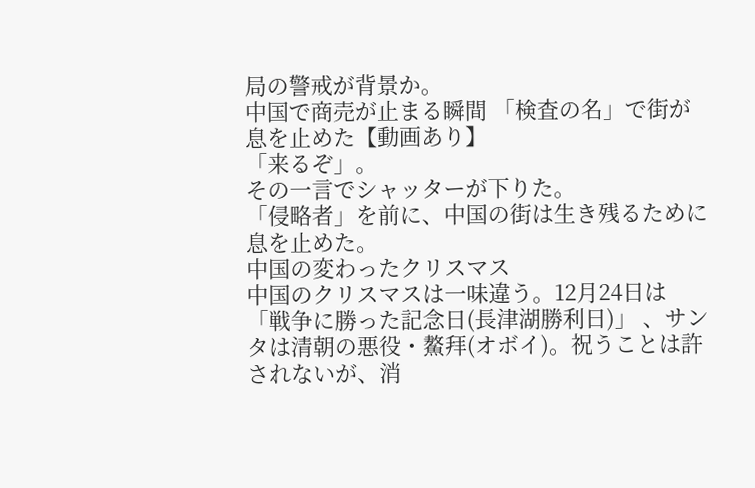局の警戒が背景か。
中国で商売が止まる瞬間 「検査の名」で街が息を止めた【動画あり】
「来るぞ」。
その一言でシャッターが下りた。
「侵略者」を前に、中国の街は生き残るために息を止めた。
中国の変わったクリスマス
中国のクリスマスは一味違う。12月24日は「戦争に勝った記念日(長津湖勝利日)」 、サンタは清朝の悪役・鰲拜(オボイ)。祝うことは許されないが、消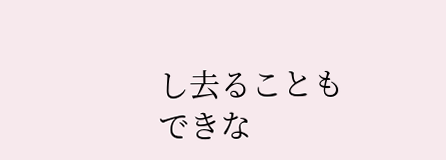し去ることもできな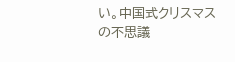い。中国式クリスマスの不思議